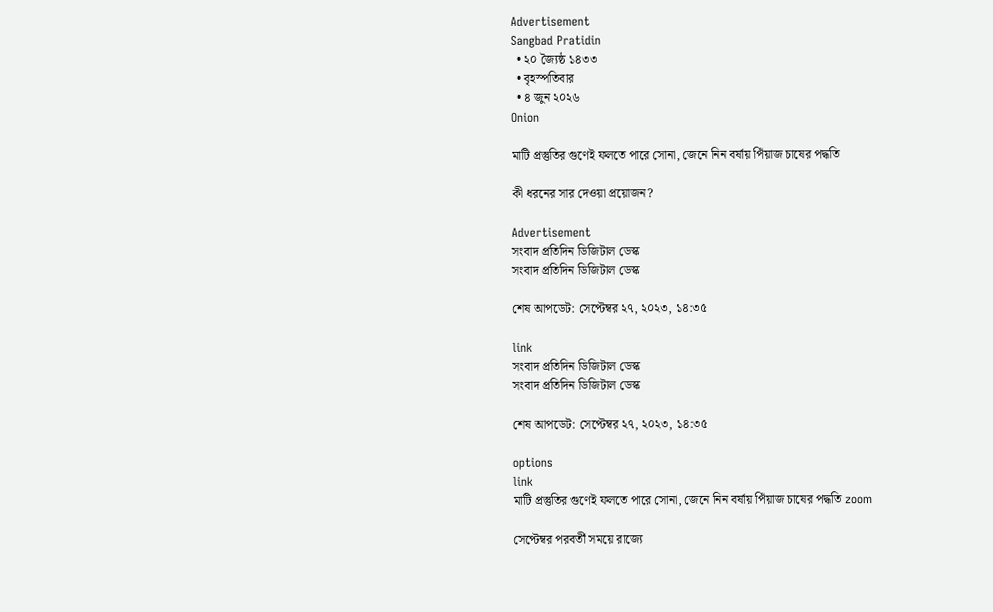Advertisement
Sangbad Pratidin
  • ২০ জ্যৈষ্ঠ ১৪৩৩
  • বৃহস্পতিবার
  • ৪ জুন ২০২৬
Onion

মাটি প্রস্তুতির গুণেই ফলতে পারে সোনা, জেনে নিন বর্ষায় পিঁয়াজ চাষের পদ্ধতি

কী ধরনের সার দেওয়া প্রয়োজন?

Advertisement
সংবাদ প্রতিদিন ডিজিটাল ডেস্ক
সংবাদ প্রতিদিন ডিজিটাল ডেস্ক

শেষ আপডেট: সেপ্টেম্বর ২৭, ২০২৩, ১৪:৩৫

link
সংবাদ প্রতিদিন ডিজিটাল ডেস্ক
সংবাদ প্রতিদিন ডিজিটাল ডেস্ক

শেষ আপডেট: সেপ্টেম্বর ২৭, ২০২৩, ১৪:৩৫

options
link
মাটি প্রস্তুতির গুণেই ফলতে পারে সোনা, জেনে নিন বর্ষায় পিঁয়াজ চাষের পদ্ধতি zoom

সেপ্টেম্বর পরবর্তী সময়ে রাজ্যে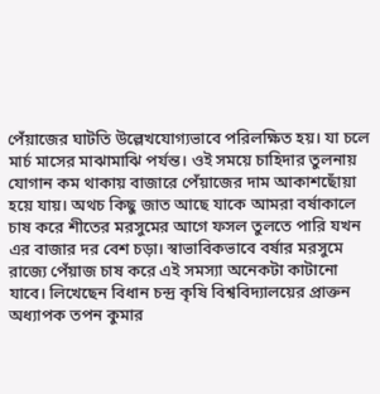পেঁয়াজের ঘাটতি উল্লেখযোগ্যভাবে পরিলক্ষিত হয়। যা চলে মার্চ মাসের মাঝামাঝি পর্যন্ত। ওই সময়ে চাহিদার তুলনায় যোগান কম থাকায় বাজারে পেঁয়াজের দাম আকাশছোঁয়া হয়ে যায়। অথচ কিছু জাত আছে যাকে আমরা বর্ষাকালে চাষ করে শীতের মরসুমের আগে ফসল তুলতে পারি যখন এর বাজার দর বেশ চড়া। স্বাভাবিকভাবে বর্ষার মরসুমে রাজ্যে পেঁয়াজ চাষ করে এই সমস্যা অনেকটা কাটানো যাবে। লিখেছেন বিধান চন্দ্র কৃষি বিশ্ববিদ্যালয়ের প্রাক্তন অধ্যাপক তপন কুমার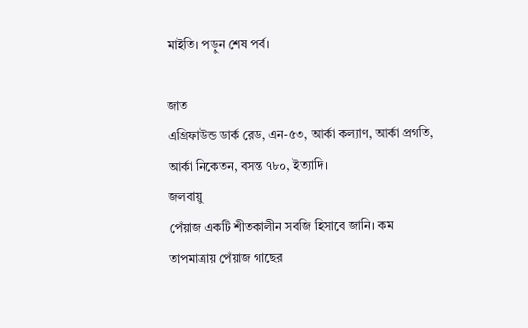মাইতি। পড়ুন শেষ পর্ব।

জাত
এগ্রিফাউন্ড ডার্ক রেড, এন-৫৩, আর্কা কল্যাণ, আর্কা প্রগতি, আর্কা নিকেতন, বসন্ত ৭৮০, ইত্যাদি।
জলবায়ু
পেঁয়াজ একটি শীতকালীন সবজি হিসাবে জানি। কম তাপমাত্রায় পেঁয়াজ গাছের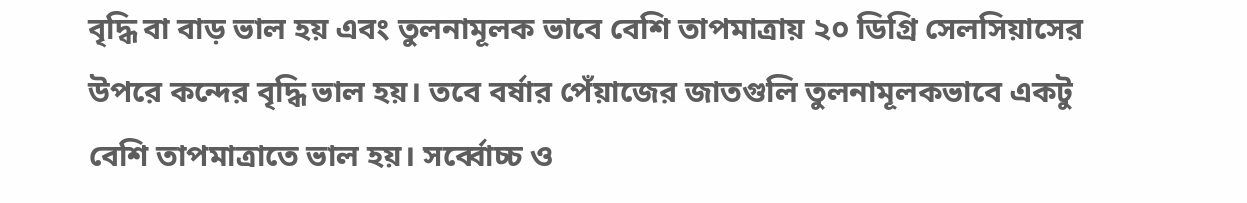বৃদ্ধি বা বাড় ভাল হয় এবং তুলনামূলক ভাবে বেশি তাপমাত্রায় ২০ ডিগ্রি সেলসিয়াসের উপরে কন্দের বৃদ্ধি ভাল হয়। তবে বর্ষার পেঁয়াজের জাতগুলি তুলনামূলকভাবে একটু বেশি তাপমাত্রাতে ভাল হয়। সর্ব্বোচ্চ ও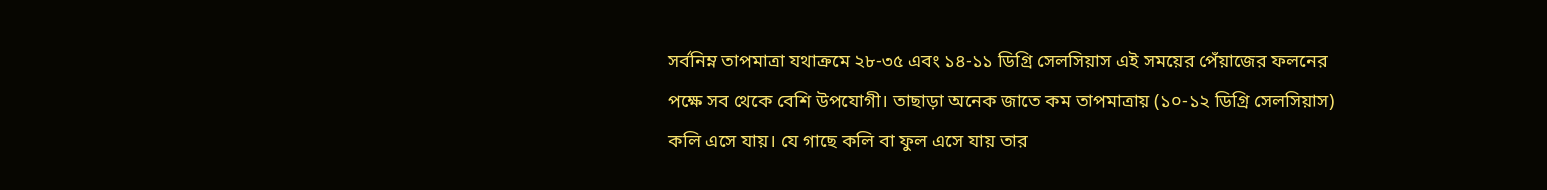সর্বনিম্ন তাপমাত্রা যথাক্রমে ২৮-৩৫ এবং ১৪-১১ ডিগ্রি সেলসিয়াস এই সময়ের পেঁয়াজের ফলনের পক্ষে সব থেকে বেশি উপযোগী। তাছাড়া অনেক জাতে কম তাপমাত্রায় (১০-১২ ডিগ্রি সেলসিয়াস) কলি এসে যায়। যে গাছে কলি বা ফুল এসে যায় তার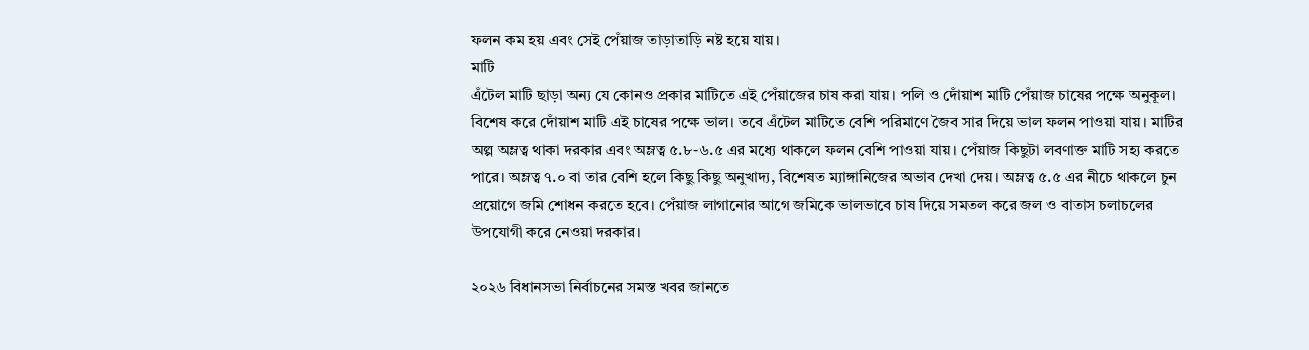ফলন কম হয় এবং সেই পেঁয়াজ তাড়াতাড়ি নষ্ট হয়ে যায়।
মাটি
এঁটেল মাটি ছাড়া অন্য যে কোনও প্রকার মাটিতে এই পেঁয়াজের চাষ করা যায়। পলি ও দোঁয়াশ মাটি পেঁয়াজ চাষের পক্ষে অনুকূল। বিশেষ করে দোঁয়াশ মাটি এই চাষের পক্ষে ভাল। তবে এঁটেল মাটিতে বেশি পরিমাণে জৈব সার দিয়ে ভাল ফলন পাওয়া যায়। মাটির অল্প অম্লত্ব থাকা দরকার এবং অম্লত্ব ৫.৮-৬.৫ এর মধ্যে থাকলে ফলন বেশি পাওয়া যায়। পেঁয়াজ কিছুটা লবণাক্ত মাটি সহ্য করতে পারে। অম্লত্ব ৭.০ বা তার বেশি হলে কিছু কিছু অনুখাদ্য, বিশেষত ম্যাঙ্গানিজের অভাব দেখা দেয়। অম্লত্ব ৫.৫ এর নীচে থাকলে চুন প্রয়োগে জমি শোধন করতে হবে। পেঁয়াজ লাগানোর আগে জমিকে ভালভাবে চাষ দিয়ে সমতল করে জল ও বাতাস চলাচলের উপযোগী করে নেওয়া দরকার।

২০২৬ বিধানসভা নির্বাচনের সমস্ত খবর জানতে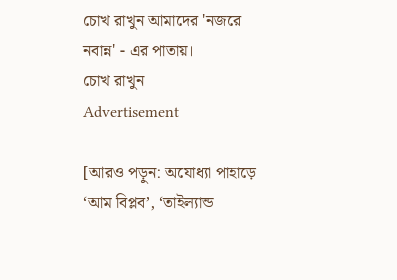চোখ রাখুন আমাদের 'নজরে নবান্ন' - এর পাতায়।
চোখ রাখুন
Advertisement

[আরও পড়ুন: অযোধ্যা পাহাড়ে ‘আম বিপ্লব’, ‘তাইল্যান্ড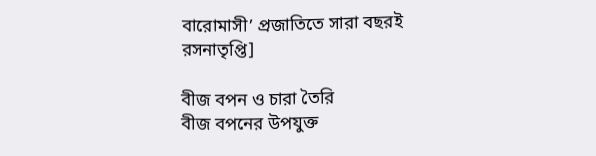বারোমাসী’ প্রজাতিতে সারা বছরই রসনাতৃপ্তি]

বীজ বপন ও চারা তৈরি
বীজ বপনের উপযুক্ত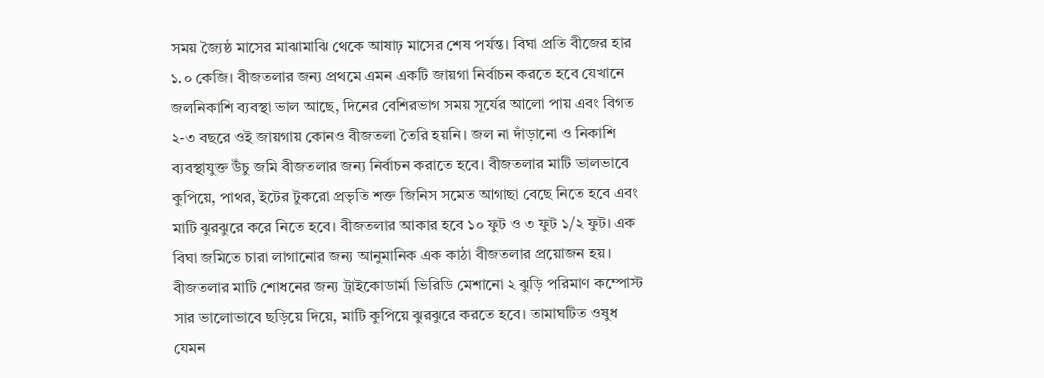সময় জ্যৈষ্ঠ মাসের মাঝামাঝি থেকে আষাঢ় মাসের শেষ পর্যন্ত। বিঘা প্রতি বীজের হার ১.০ কেজি। বীজতলার জন্য প্রথমে এমন একটি জায়গা নির্বাচন করতে হবে যেখানে জলনিকাশি ব্যবস্থা ভাল আছে, দিনের বেশিরভাগ সময় সূর্যের আলো পায় এবং বিগত ২-৩ বছরে ওই জায়গায় কোনও বীজতলা তৈরি হয়নি। জল না দাঁড়ানো ও নিকাশি ব্যবস্থাযুক্ত উঁচু জমি বীজতলার জন্য নির্বাচন করাতে হবে। বীজতলার মাটি ভালভাবে কুপিয়ে, পাথর, ইটের টুকরো প্রভৃতি শক্ত জিনিস সমেত আগাছা বেছে নিতে হবে এবং মাটি ঝুরঝুরে করে নিতে হবে। বীজতলার আকার হবে ১০ ফুট ও ৩ ফুট ১/২ ফুট। এক বিঘা জমিতে চারা লাগানোর জন্য আনুমানিক এক কাঠা বীজতলার প্রয়োজন হয়। বীজতলার মাটি শোধনের জন্য ট্রাইকোডার্মা ভিরিডি মেশানো ২ ঝুড়ি পরিমাণ কম্পোস্ট সার ভালোভাবে ছড়িয়ে দিয়ে, মাটি কুপিয়ে ঝুরঝুরে করতে হবে। তামাঘটিত ওষুধ যেমন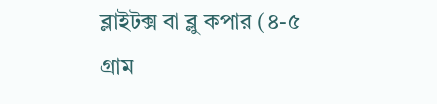ব্লাইটক্স বা ব্লু কপার (৪-৫ গ্রাম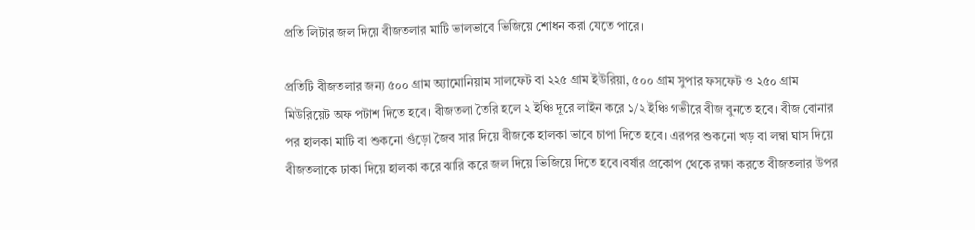প্রতি লিটার জল দিয়ে বীজতলার মাটি ভালভাবে ভিজিয়ে শোধন করা যেতে পারে।

প্রতিটি বীজতলার জন্য ৫০০ গ্রাম অ্যামোনিয়াম সালফেট বা ২২৫ গ্রাম ইউরিয়া, ৫০০ গ্রাম সুপার ফসফেট ও ২৫০ গ্রাম মিউরিয়েট অফ পটাশ দিতে হবে। বীজতলা তৈরি হলে ২ ইঞ্চি দূরে লাইন করে ১/২ ইঞ্চি গভীরে বীজ বুনতে হবে। বীজ বোনার পর হালকা মাটি বা শুকনো গুঁড়ো জৈব সার দিয়ে বীজকে হালকা ভাবে চাপা দিতে হবে। এরপর শুকনো খড় বা লম্বা ঘাস দিয়ে বীজতলাকে ঢাকা দিয়ে হালকা করে ঝারি করে জল দিয়ে ভিজিয়ে দিতে হবে।বর্ষার প্রকোপ থেকে রক্ষা করতে বীজতলার উপর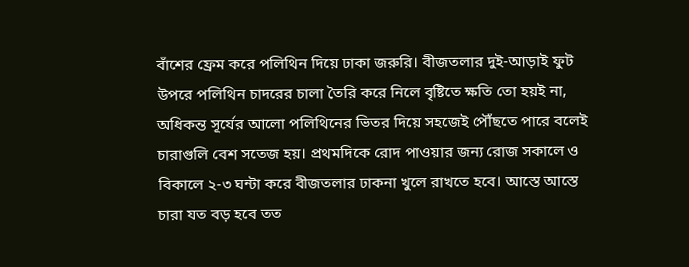বাঁশের ফ্রেম করে পলিথিন দিয়ে ঢাকা জরুরি। বীজতলার দুই-আড়াই ফুট উপরে পলিথিন চাদরের চালা তৈরি করে নিলে বৃষ্টিতে ক্ষতি তো হয়ই না, অধিকন্ত সূর্যের আলো পলিথিনের ভিতর দিয়ে সহজেই পৌঁছতে পারে বলেই চারাগুলি বেশ সতেজ হয়। প্রথমদিকে রোদ পাওয়ার জন্য রোজ সকালে ও বিকালে ২-৩ ঘন্টা করে বীজতলার ঢাকনা খুলে রাখতে হবে। আস্তে আস্তে চারা যত বড় হবে তত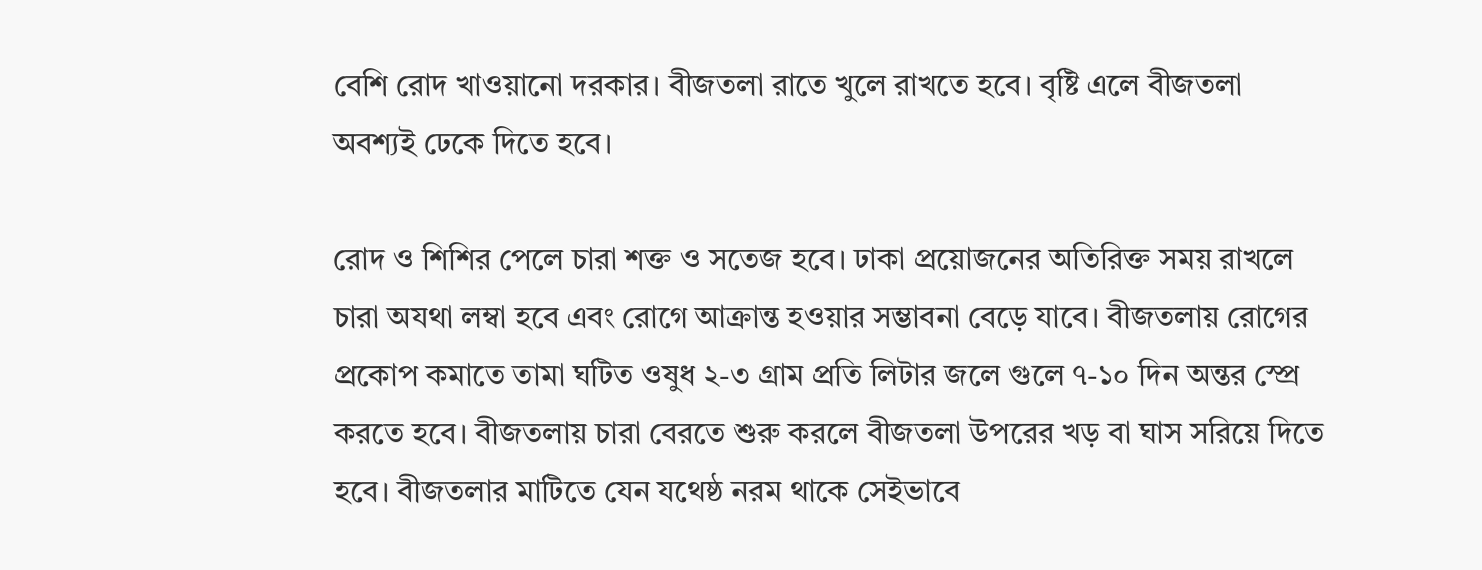বেশি রোদ খাওয়ানো দরকার। বীজতলা রাতে খুলে রাখতে হবে। বৃষ্টি এলে বীজতলা অবশ্যই ঢেকে দিতে হবে।

রোদ ও শিশির পেলে চারা শক্ত ও সতেজ হবে। ঢাকা প্রয়োজনের অতিরিক্ত সময় রাখলে চারা অযথা লম্বা হবে এবং রোগে আক্রান্ত হওয়ার সম্ভাবনা বেড়ে যাবে। বীজতলায় রোগের প্রকোপ কমাতে তামা ঘটিত ওষুধ ২-৩ গ্রাম প্রতি লিটার জলে গুলে ৭-১০ দিন অন্তর স্প্রে করতে হবে। বীজতলায় চারা বেরতে শুরু করলে বীজতলা উপরের খড় বা ঘাস সরিয়ে দিতে হবে। বীজতলার মাটিতে যেন যথেষ্ঠ নরম থাকে সেইভাবে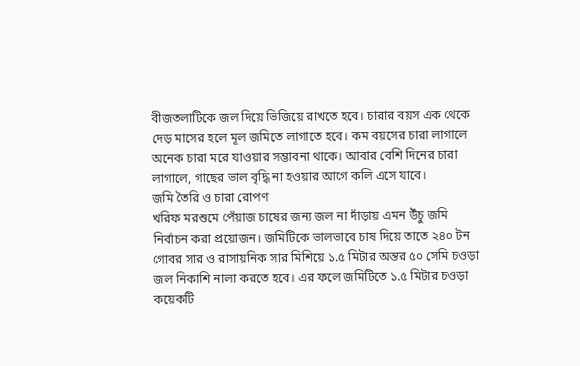বীজতলাটিকে জল দিয়ে ভিজিয়ে রাখতে হবে। চারার বয়স এক থেকে দেড় মাসের হলে মূল জমিতে লাগাতে হবে। কম বয়সের চারা লাগালে অনেক চারা মরে যাওয়ার সম্ভাবনা থাকে। আবার বেশি দিনের চারা লাগালে, গাছের ভাল বৃদ্ধি না হওয়ার আগে কলি এসে যাবে।
জমি তৈরি ও চারা রোপণ
খরিফ মরশুমে পেঁয়াজ চাষের জন্য জল না দাঁড়ায় এমন উঁচু জমি নির্বাচন করা প্রয়োজন। জমিটিকে ভালভাবে চাষ দিয়ে তাতে ২৪০ টন গোবর সার ও রাসায়নিক সার মিশিয়ে ১.৫ মিটার অন্তর ৫০ সেমি চওড়া জল নিকাশি নালা করতে হবে। এর ফলে জমিটিতে ১.৫ মিটার চওড়া কয়েকটি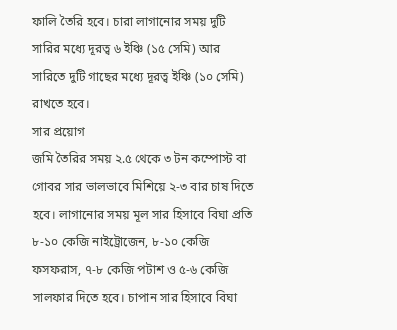ফালি তৈরি হবে। চারা লাগানোর সময় দুটি সারির মধ্যে দূরত্ব ৬ ইঞ্চি (১৫ সেমি) আর সারিতে দুটি গাছের মধ্যে দূরত্ব ইঞ্চি (১০ সেমি) রাখতে হবে।
সার প্রয়োগ
জমি তৈরির সময় ২.৫ থেকে ৩ টন কম্পোস্ট বা গোবর সার ভালভাবে মিশিয়ে ২-৩ বার চাষ দিতে হবে। লাগানোর সময় মূল সার হিসাবে বিঘা প্রতি ৮-১০ কেজি নাইট্রোজেন, ৮-১০ কেজি ফসফরাস, ৭-৮ কেজি পটাশ ও ৫-৬ কেজি সালফার দিতে হবে। চাপান সার হিসাবে বিঘা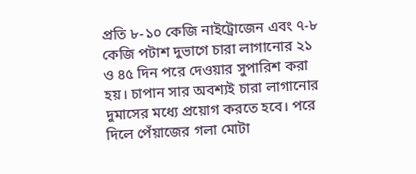প্রতি ৮-১০ কেজি নাইট্রোজেন এবং ৭-৮ কেজি পটাশ দুভাগে চারা লাগানোর ২১ ও ৪৫ দিন পরে দেওয়ার সুপারিশ করা হয়। চাপান সার অবশ্যই চারা লাগানোর দুমাসের মধ্যে প্রয়োগ করতে হবে। পরে দিলে পেঁয়াজের গলা মোটা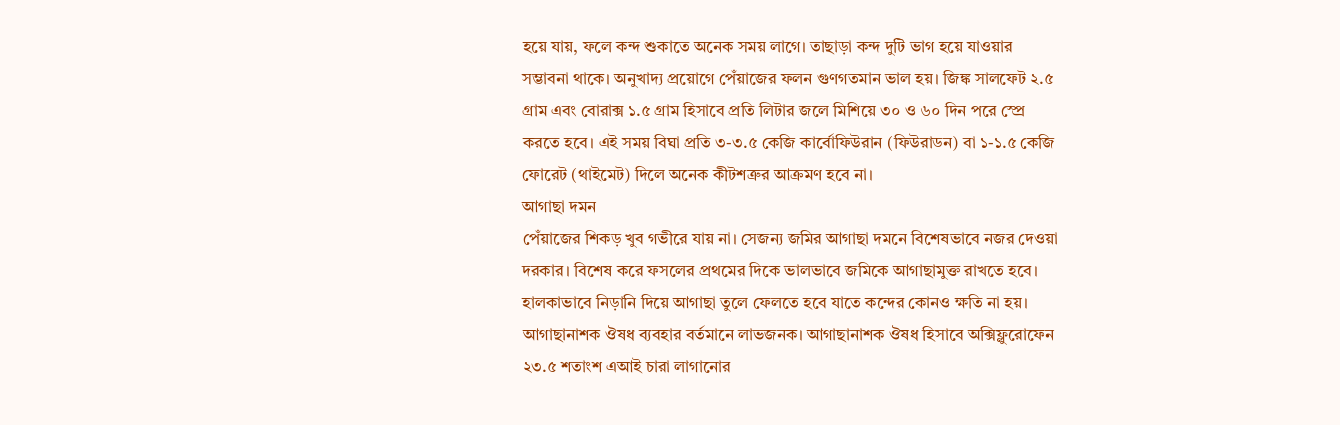হয়ে যায়, ফলে কন্দ শুকাতে অনেক সময় লাগে। তাছাড়া কন্দ দুটি ভাগ হয়ে যাওয়ার সম্ভাবনা থাকে। অনুখাদ্য প্রয়োগে পেঁয়াজের ফলন গুণগতমান ভাল হয়। জিঙ্ক সালফেট ২.৫ গ্রাম এবং বোরাক্স ১.৫ গ্রাম হিসাবে প্রতি লিটার জলে মিশিয়ে ৩০ ও ৬০ দিন পরে স্প্রে করতে হবে। এই সময় বিঘা প্রতি ৩-৩.৫ কেজি কার্বোফিউরান (ফিউরাডন) বা ১-১.৫ কেজি ফোরেট (থাইমেট) দিলে অনেক কীটশত্রুর আক্রমণ হবে না।
আগাছা দমন
পেঁয়াজের শিকড় খুব গভীরে যায় না। সেজন্য জমির আগাছা দমনে বিশেষভাবে নজর দেওয়া দরকার। বিশেষ করে ফসলের প্রথমের দিকে ভালভাবে জমিকে আগাছামুক্ত রাখতে হবে। হালকাভাবে নিড়ানি দিয়ে আগাছা তুলে ফেলতে হবে যাতে কন্দের কোনও ক্ষতি না হয়। আগাছানাশক ঔষধ ব্যবহার বর্তমানে লাভজনক। আগাছানাশক ঔষধ হিসাবে অক্সিফ্লুরোফেন ২৩.৫ শতাংশ এআই চারা লাগানোর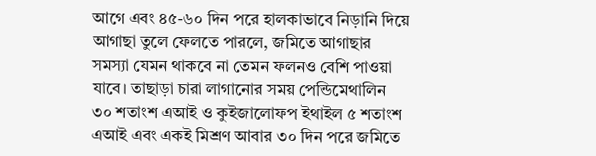আগে এবং ৪৫-৬০ দিন পরে হালকাভাবে নিড়ানি দিয়ে আগাছা তুলে ফেলতে পারলে, জমিতে আগাছার সমস্যা যেমন থাকবে না তেমন ফলনও বেশি পাওয়া যাবে। তাছাড়া চারা লাগানোর সময় পেন্ডিমেথালিন ৩০ শতাংশ এআই ও কুইজালোফপ ইথাইল ৫ শতাংশ এআই এবং একই মিশ্রণ আবার ৩০ দিন পরে জমিতে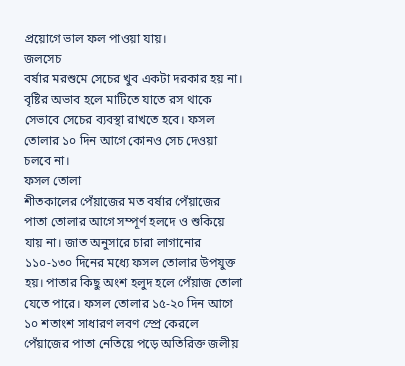প্রয়োগে ভাল ফল পাওয়া যায়।
জলসেচ
বর্ষার মরশুমে সেচের খুব একটা দরকার হয় না। বৃষ্টির অভাব হলে মাটিতে যাতে রস থাকে সেভাবে সেচের ব্যবস্থা রাখতে হবে। ফসল তোলার ১০ দিন আগে কোনও সেচ দেওয়া চলবে না।
ফসল তোলা
শীতকালের পেঁয়াজের মত বর্ষার পেঁয়াজের পাতা তোলার আগে সম্পূর্ণ হলদে ও শুকিয়ে যায় না। জাত অনুসারে চারা লাগানোর ১১০-১৩০ দিনের মধ্যে ফসল তোলার উপযুক্ত হয়। পাতার কিছু অংশ হলুদ হলে পেঁয়াজ তোলা যেতে পারে। ফসল তোলার ১৫-২০ দিন আগে ১০ শতাংশ সাধারণ লবণ স্প্রে কেরলে পেঁয়াজের পাতা নেতিয়ে পড়ে অতিরিক্ত জলীয়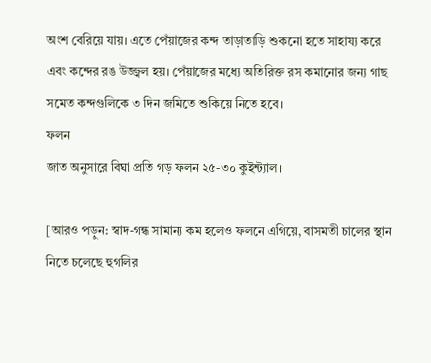অংশ বেরিয়ে যায়। এতে পেঁয়াজের কন্দ তাড়াতাড়ি শুকনো হতে সাহায্য করে এবং কন্দের রঙ উজ্জ্বল হয়। পেঁয়াজের মধ্যে অতিরিক্ত রস কমানোর জন্য গাছ সমেত কন্দগুলিকে ৩ দিন জমিতে শুকিয়ে নিতে হবে।
ফলন
জাত অনুসারে বিঘা প্রতি গড় ফলন ২৫-৩০ কুইন্ট্যাল।

[আরও পড়ুন: স্বাদ-গন্ধ সামান্য কম হলেও ফলনে এগিয়ে, বাসমতী চালের স্থান নিতে চলেছে হুগলির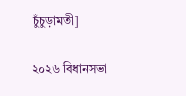চুঁচুড়ামতী]

২০২৬ বিধানসভা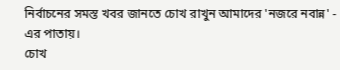নির্বাচনের সমস্ত খবর জানতে চোখ রাখুন আমাদের 'নজরে নবান্ন' - এর পাতায়।
চোখ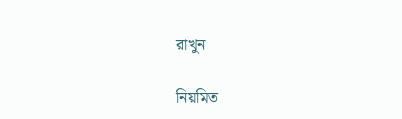রাখুন

নিয়মিত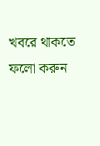খবরে থাকতে ফলো করুন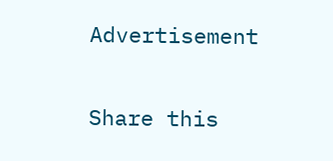Advertisement

Share this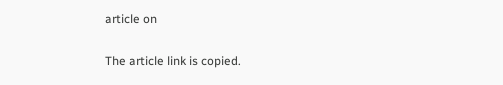article on

The article link is copied.